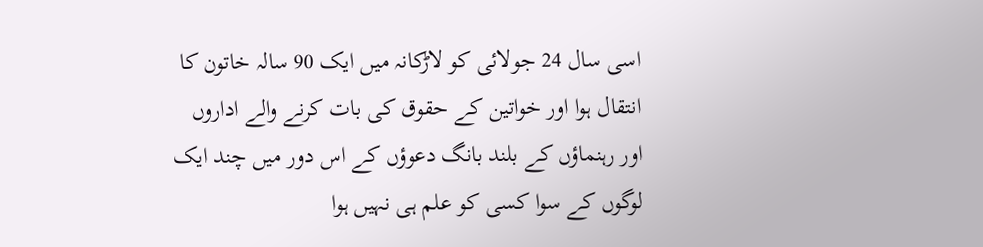اسی سال 24 جولائی کو لاڑکانہ میں ایک 90 سالہ خاتون کا انتقال ہوا اور خواتین کے حقوق کی بات کرنے والے اداروں اور رہنماؤں کے بلند بانگ دعوؤں کے اس دور میں چند ایک لوگوں کے سوا کسی کو علم ہی نہیں ہوا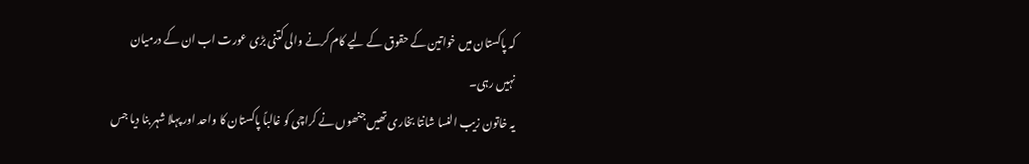کہ پاکستان میں خواتین کے حقوق کے لیے کام کرنے والی کتنی بڑی عورت اب ان کے درمیان نہیں رہی۔
یہ خاتون زیب النسا شانتا بخاری تھیں جنھوں نے کراچی کو غالباً پاکستان کا واحد اور پہلا شہر بنا دیا جس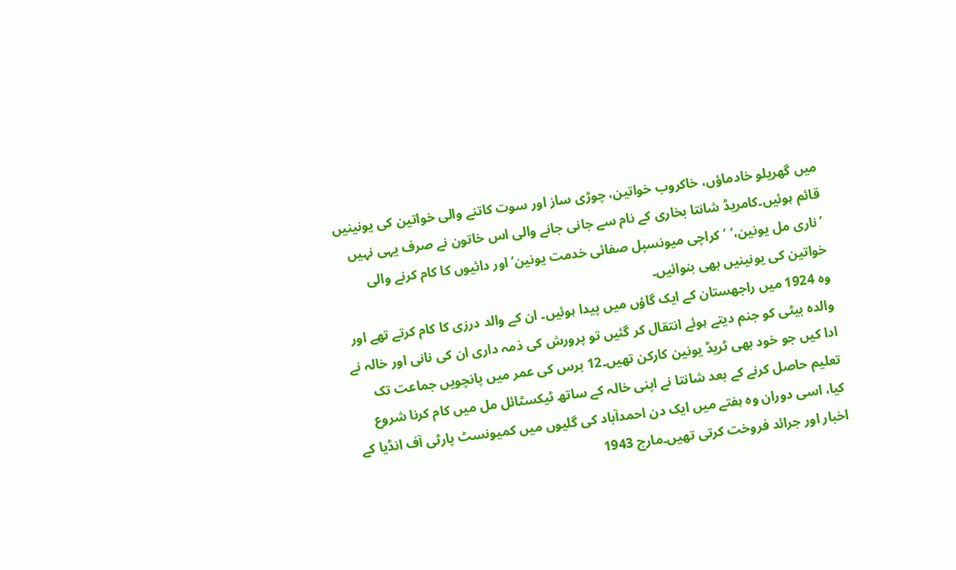میں گھریلو خادماؤں، خاکروب خواتین، چوڑی ساز اور سوت کاتنے والی خواتین کی یونینیں قائم ہوئیں۔کامریڈ شانتا بخاری کے نام سے جانی جانے والی اس خاتون نے صرف یہی نہیں ’ناری مل یونین،‘ ’کراچی میونسپل صفائی خدمت یونین‘ اور دائیوں کا کام کرنے والی خواتین کی یونینیں بھی بنوائیں۔
وہ 1924 میں راجھستان کے ایک گاؤں میں پیدا ہوئیں۔ ان کے والد درزی کا کام کرتے تھے اور والدہ بیٹی کو جنم دیتے ہوئے انتقال کر گئیں تو پرورش کی ذمہ داری ان کی نانی اور خالہ نے ادا کیں جو خود بھی ٹریڈ یونین کارکن تھیں۔12 برس کی عمر میں پانچویں جماعت تک تعلیم حاصل کرنے کے بعد شانتا نے اپنی خالہ کے ساتھ ٹیکسٹائل مل میں کام کرنا شروع کیا، اسی دوران وہ ہفتے میں ایک دن احمدآباد کی گلیوں میں کمیونسٹ پارٹی آف انڈیا کے اخبار اور جرائد فروخت کرتی تھیں۔مارچ 1943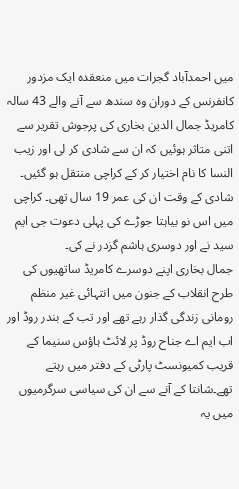میں احمدآباد گجرات میں منعقدہ ایک مزدور کانفرنس کے دوران وہ سندھ سے آنے والے 43 سالہ کامریڈ جمال الدین بخاری کی پرجوش تقریر سے اتنی متاثر ہوئیں کہ ان سے شادی کر لی اور زیب النسا کا نام اختیار کر کے کراچی منتقل ہو گئیں۔
شادی کے وقت ان کی عمر 19 سال تھی۔ کراچی میں اس نو بیاہتا جوڑے کی پہلی دعوت جی ایم سید نے اور دوسری ہاشم گزدر نے کی۔
جمال بخاری اپنے دوسرے کامریڈ ساتھیوں کی طرح انقلاب کے جنون میں انتہائی غیر منظم رومانی زندگی گذار رہے تھے اور تب کے بندر روڈ اور اب ایم اے جناح روڈ پر لائٹ ہاؤس سنیما کے قریب کمیونسٹ پارٹی کے دفتر میں رہتے تھے۔شانتا کے آنے سے ان کی سیاسی سرگرمیوں میں یہ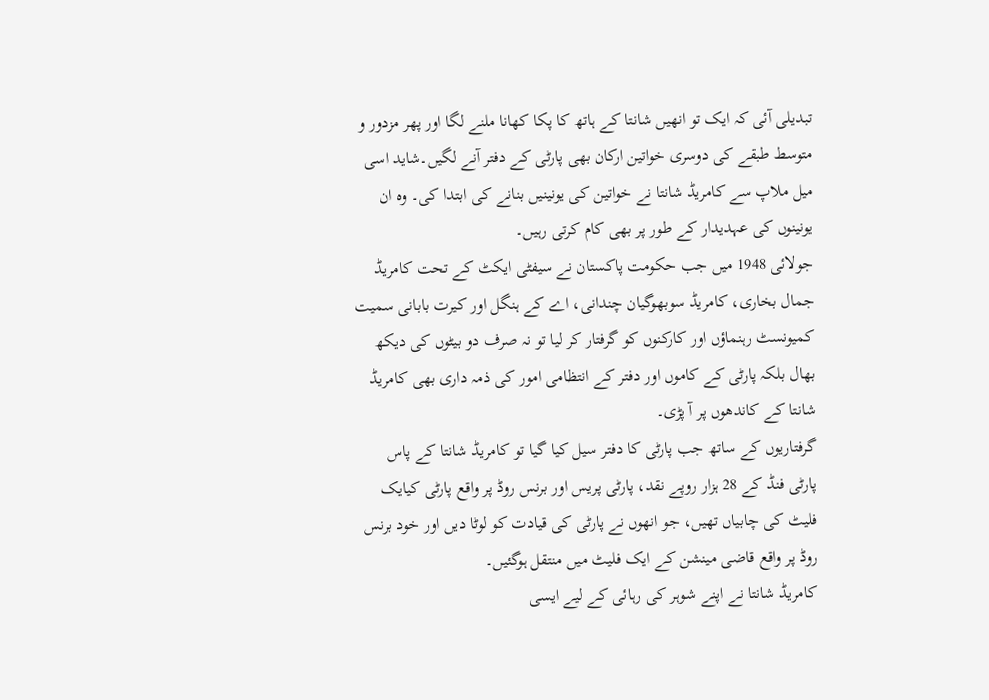تبدیلی آئی کہ ایک تو انھیں شانتا کے ہاتھ کا پکا کھانا ملنے لگا اور پھر مزدور و متوسط طبقے کی دوسری خواتین ارکان بھی پارٹی کے دفتر آنے لگیں۔شاید اسی میل ملاپ سے کامریڈ شانتا نے خواتین کی یونینیں بنانے کی ابتدا کی۔ وہ ان یونینوں کی عہدیدار کے طور پر بھی کام کرتی رہیں۔
جولائی 1948 میں جب حکومت پاکستان نے سیفٹی ایکٹ کے تحت کامریڈ جمال بخاری، کامریڈ سوبھوگیان چندانی، اے کے ہنگل اور کیرت بابانی سمیت کمیونسٹ رہنماؤں اور کارکنوں کو گرفتار کر لیا تو نہ صرف دو بیٹوں کی دیکھ بھال بلکہ پارٹی کے کاموں اور دفتر کے انتظامی امور کی ذمہ داری بھی کامریڈ شانتا کے کاندھوں پر آ پڑی۔
گرفتاریوں کے ساتھ جب پارٹی کا دفتر سیل کیا گیا تو کامریڈ شانتا کے پاس پارٹی فنڈ کے 28 ہزار روپے نقد، پارٹی پریس اور برنس روڈ پر واقع پارٹی کیایک فلیٹ کی چابیاں تھیں، جو انھوں نے پارٹی کی قیادت کو لوٹا دیں اور خود برنس روڈ پر واقع قاضی مینشن کے ایک فلیٹ میں منتقل ہوگئیں۔
کامریڈ شانتا نے اپنے شوہر کی رہائی کے لیے ایسی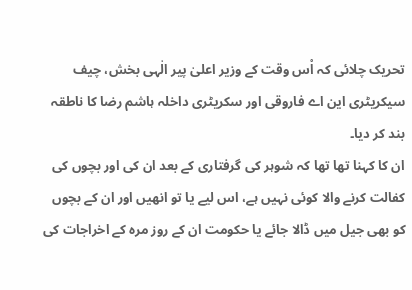تحریک چلائی کہ اْس وقت کے وزیر اعلیٰ پیر الٰہی بخش، چیف سیکریٹری این اے فاروقی اور سکریٹری داخلہ ہاشم رضا کا ناطقہ بند کر دیا۔
ان کا کہنا تھا تھا کہ شوہر کی گرفتاری کے بعد ان کی اور بچوں کی کفالت کرنے والا کوئی نہیں ہے، اس لیے یا تو انھیں اور ان کے بچوں کو بھی جیل میں ڈالا جائے یا حکومت ان کے روز مرہ کے اخراجات کی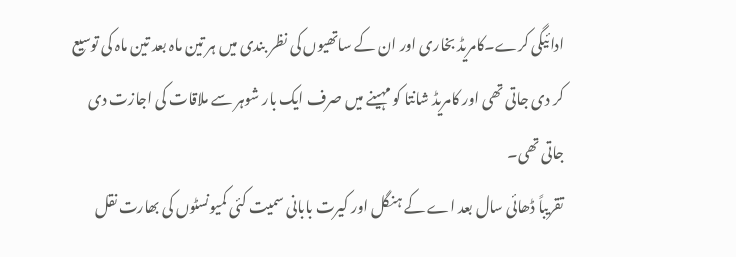ادائیگی کرے۔کامریڈ بخاری اور ان کے ساتھیوں کی نظر بندی میں ہر تین ماہ بعد تین ماہ کی توسیع کر دی جاتی تھی اور کامریڈ شانتا کو مہینے میں صرف ایک بار شوہر سے ملاقات کی اجازت دی جاتی تھی۔
تقریباً ڈھائی سال بعد اے کے ہنگل اور کیرت بابانی سمیت کئی کمیونسٹوں کی بھارت نقل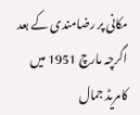مکانی پر رضامندی کے بعد اگرچہ مارچ 1951 میں کامریڈ جمال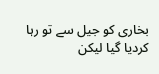بخاری کو جیل سے تو رہا کردیا گیا لیکن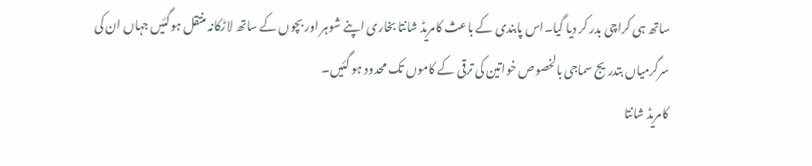ساتھ ہی کراچی بدر کر دیا گیا۔اس پابندی کے باعث کامریڈ شانتا بخاری اپنے شوہر اور بچوں کے ساتھ لاڑکانہ منتقل ہوگئیں جہاں ان کی سرگرمیاں بتدریج سماجی بالخصوص خواتین کی ترقی کے کاموں تک محدود ہو گئیں۔
کامریڈ شانتا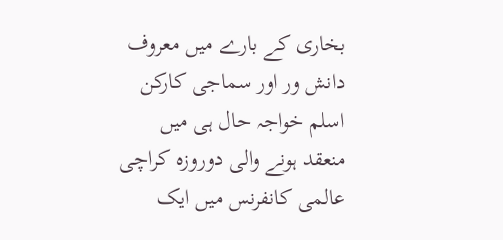بخاری کے بارے میں معروف دانش ور اور سماجی کارکن اسلم خواجہ حال ہی میں منعقد ہونے والی دوروزہ کراچی عالمی کانفرنس میں ایک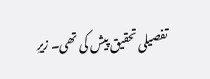تفصیلی تحقیق پیش کی تھی۔ زیرِ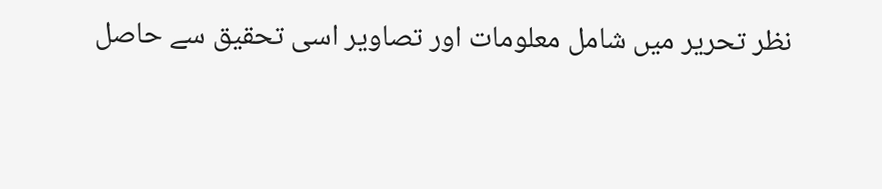نظر تحریر میں شامل معلومات اور تصاویر اسی تحقیق سے حاصل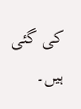کی گئی ہیں۔